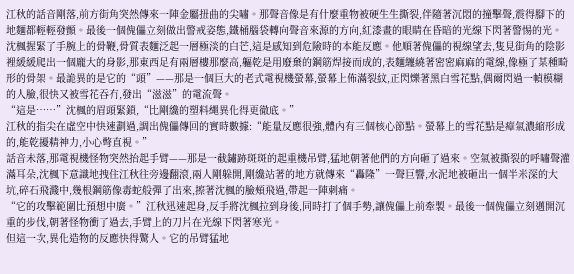江秋的話音剛落,前方街角突然傳來一陣金屬扭曲的尖嘯。那聲音像是有什麼重物被硬生生撕裂,伴隨著沉悶的撞擊聲,震得腳下的地麵都輕輕發顫。最後一個傀儡立刻做出警戒姿態,鐵桶腦袋轉向聲音來源的方向,紅漆畫的眼睛在昏暗的光線下閃著警惕的光。
沈楓握緊了手腕上的骨鞭,骨質表麵泛起一層極淡的白芒,這是感知到危險時的本能反應。他順著傀儡的視線望去,隻見街角的陰影裡緩緩爬出一個龐大的身影,那東西足有兩層樓那麼高,軀乾是用廢棄的鋼筋焊接而成的,表麵纏繞著密密麻麻的電線,像極了某種畸形的骨架。最詭異的是它的“頭”——那是一個巨大的老式電視機螢幕,螢幕上佈滿裂紋,正閃爍著黑白雪花點,偶爾閃過一幀模糊的人臉,很快又被雪花吞冇,發出“滋滋”的電流聲。
“這是……”沈楓的眉頭緊鎖,“比剛纔的塑料繩異化得更徹底。”
江秋的指尖在虛空中快速劃過,調出傀儡傳回的實時數據:“能量反應很強,體內有三個核心節點。螢幕上的雪花點是瘴氣濃縮形成的,能乾擾精神力,小心彆直視。”
話音未落,那電視機怪物突然抬起手臂——那是一截鏽跡斑斑的起重機吊臂,猛地朝著他們的方向砸了過來。空氣被撕裂的呼嘯聲灌滿耳朵,沈楓下意識地拽住江秋往旁邊翻滾,兩人剛躲開,剛纔站著的地方就傳來“轟隆”一聲巨響,水泥地被砸出一個半米深的大坑,碎石飛濺中,幾根鋼筋像毒蛇般彈了出來,擦著沈楓的臉頰飛過,帶起一陣刺痛。
“它的攻擊範圍比預想中廣。”江秋迅速起身,反手將沈楓拉到身後,同時打了個手勢,讓傀儡上前牽製。最後一個傀儡立刻邁開沉重的步伐,朝著怪物衝了過去,手臂上的刀片在光線下閃著寒光。
但這一次,異化造物的反應快得驚人。它的吊臂猛地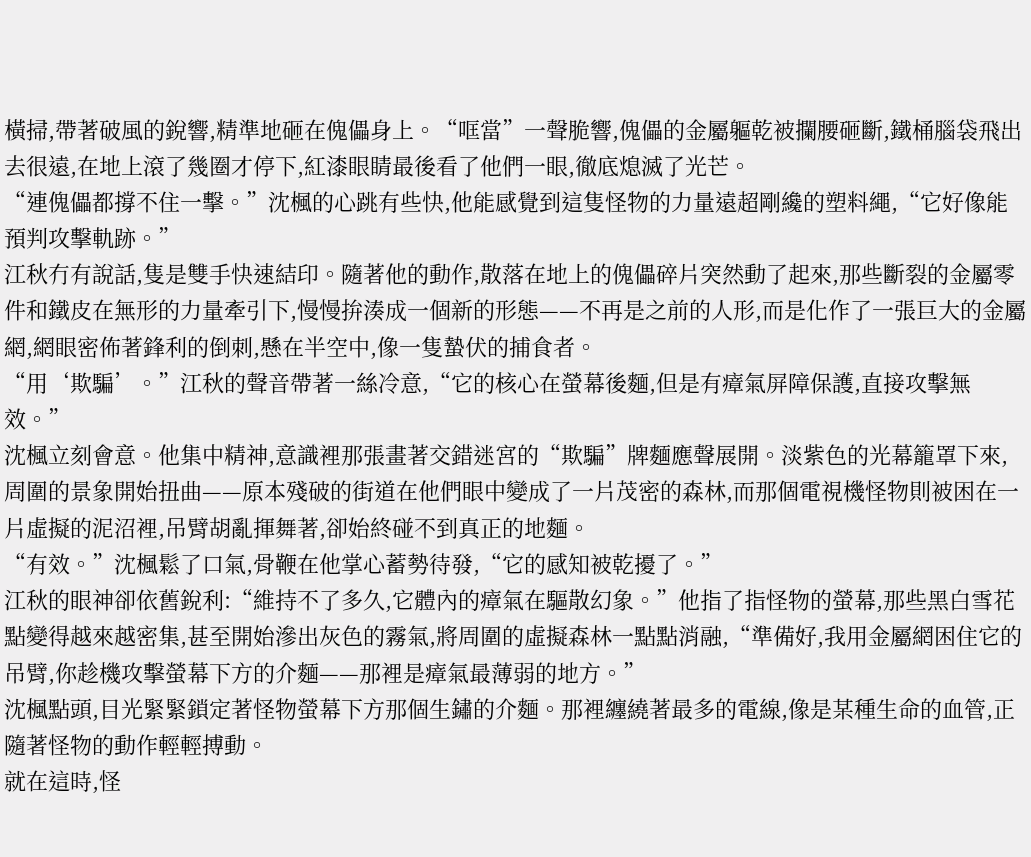橫掃,帶著破風的銳響,精準地砸在傀儡身上。“哐當”一聲脆響,傀儡的金屬軀乾被攔腰砸斷,鐵桶腦袋飛出去很遠,在地上滾了幾圈才停下,紅漆眼睛最後看了他們一眼,徹底熄滅了光芒。
“連傀儡都撐不住一擊。”沈楓的心跳有些快,他能感覺到這隻怪物的力量遠超剛纔的塑料繩,“它好像能預判攻擊軌跡。”
江秋冇有說話,隻是雙手快速結印。隨著他的動作,散落在地上的傀儡碎片突然動了起來,那些斷裂的金屬零件和鐵皮在無形的力量牽引下,慢慢拚湊成一個新的形態——不再是之前的人形,而是化作了一張巨大的金屬網,網眼密佈著鋒利的倒刺,懸在半空中,像一隻蟄伏的捕食者。
“用‘欺騙’。”江秋的聲音帶著一絲冷意,“它的核心在螢幕後麵,但是有瘴氣屏障保護,直接攻擊無效。”
沈楓立刻會意。他集中精神,意識裡那張畫著交錯迷宮的“欺騙”牌麵應聲展開。淡紫色的光幕籠罩下來,周圍的景象開始扭曲——原本殘破的街道在他們眼中變成了一片茂密的森林,而那個電視機怪物則被困在一片虛擬的泥沼裡,吊臂胡亂揮舞著,卻始終碰不到真正的地麵。
“有效。”沈楓鬆了口氣,骨鞭在他掌心蓄勢待發,“它的感知被乾擾了。”
江秋的眼神卻依舊銳利:“維持不了多久,它體內的瘴氣在驅散幻象。”他指了指怪物的螢幕,那些黑白雪花點變得越來越密集,甚至開始滲出灰色的霧氣,將周圍的虛擬森林一點點消融,“準備好,我用金屬網困住它的吊臂,你趁機攻擊螢幕下方的介麵——那裡是瘴氣最薄弱的地方。”
沈楓點頭,目光緊緊鎖定著怪物螢幕下方那個生鏽的介麵。那裡纏繞著最多的電線,像是某種生命的血管,正隨著怪物的動作輕輕搏動。
就在這時,怪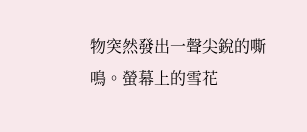物突然發出一聲尖銳的嘶鳴。螢幕上的雪花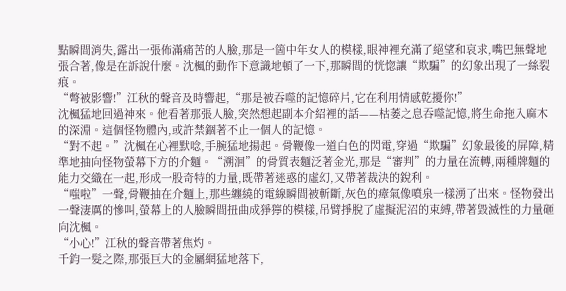點瞬間消失,露出一張佈滿痛苦的人臉,那是一箇中年女人的模樣,眼神裡充滿了絕望和哀求,嘴巴無聲地張合著,像是在訴說什麼。沈楓的動作下意識地頓了一下,那瞬間的恍惚讓“欺騙”的幻象出現了一絲裂痕。
“彆被影響!”江秋的聲音及時響起,“那是被吞噬的記憶碎片,它在利用情感乾擾你!”
沈楓猛地回過神來。他看著那張人臉,突然想起副本介紹裡的話——枯萎之息吞噬記憶,將生命拖入麻木的深淵。這個怪物體內,或許禁錮著不止一個人的記憶。
“對不起。”沈楓在心裡默唸,手腕猛地揚起。骨鞭像一道白色的閃電,穿過“欺騙”幻象最後的屏障,精準地抽向怪物螢幕下方的介麵。“溯洄”的骨質表麵泛著金光,那是“審判”的力量在流轉,兩種牌麵的能力交織在一起,形成一股奇特的力量,既帶著迷惑的虛幻,又帶著裁決的銳利。
“嗤啦”一聲,骨鞭抽在介麵上,那些纏繞的電線瞬間被斬斷,灰色的瘴氣像噴泉一樣湧了出來。怪物發出一聲淒厲的慘叫,螢幕上的人臉瞬間扭曲成猙獰的模樣,吊臂掙脫了虛擬泥沼的束縛,帶著毀滅性的力量砸向沈楓。
“小心!”江秋的聲音帶著焦灼。
千鈞一髮之際,那張巨大的金屬網猛地落下,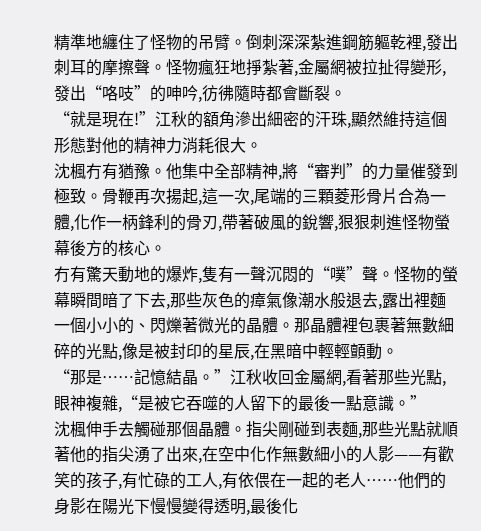精準地纏住了怪物的吊臂。倒刺深深紮進鋼筋軀乾裡,發出刺耳的摩擦聲。怪物瘋狂地掙紮著,金屬網被拉扯得變形,發出“咯吱”的呻吟,彷彿隨時都會斷裂。
“就是現在!”江秋的額角滲出細密的汗珠,顯然維持這個形態對他的精神力消耗很大。
沈楓冇有猶豫。他集中全部精神,將“審判”的力量催發到極致。骨鞭再次揚起,這一次,尾端的三顆菱形骨片合為一體,化作一柄鋒利的骨刃,帶著破風的銳響,狠狠刺進怪物螢幕後方的核心。
冇有驚天動地的爆炸,隻有一聲沉悶的“噗”聲。怪物的螢幕瞬間暗了下去,那些灰色的瘴氣像潮水般退去,露出裡麵一個小小的、閃爍著微光的晶體。那晶體裡包裹著無數細碎的光點,像是被封印的星辰,在黑暗中輕輕顫動。
“那是……記憶結晶。”江秋收回金屬網,看著那些光點,眼神複雜,“是被它吞噬的人留下的最後一點意識。”
沈楓伸手去觸碰那個晶體。指尖剛碰到表麵,那些光點就順著他的指尖湧了出來,在空中化作無數細小的人影——有歡笑的孩子,有忙碌的工人,有依偎在一起的老人……他們的身影在陽光下慢慢變得透明,最後化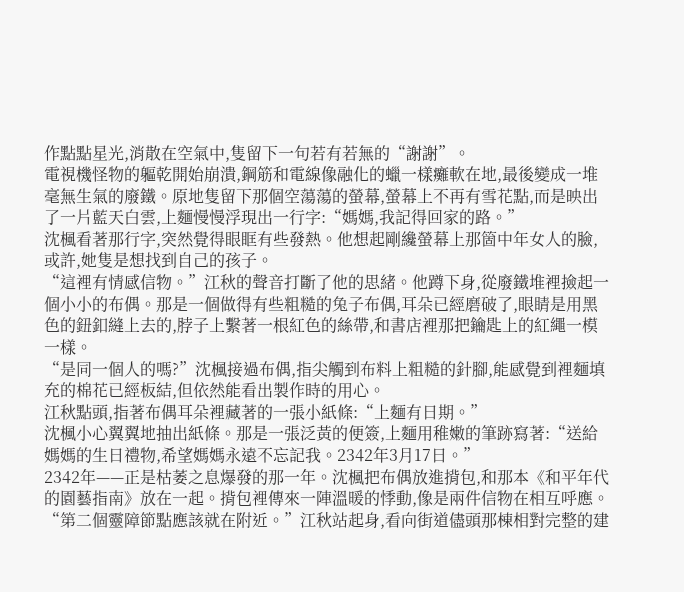作點點星光,消散在空氣中,隻留下一句若有若無的“謝謝”。
電視機怪物的軀乾開始崩潰,鋼筋和電線像融化的蠟一樣癱軟在地,最後變成一堆毫無生氣的廢鐵。原地隻留下那個空蕩蕩的螢幕,螢幕上不再有雪花點,而是映出了一片藍天白雲,上麵慢慢浮現出一行字:“媽媽,我記得回家的路。”
沈楓看著那行字,突然覺得眼眶有些發熱。他想起剛纔螢幕上那箇中年女人的臉,或許,她隻是想找到自己的孩子。
“這裡有情感信物。”江秋的聲音打斷了他的思緒。他蹲下身,從廢鐵堆裡撿起一個小小的布偶。那是一個做得有些粗糙的兔子布偶,耳朵已經磨破了,眼睛是用黑色的鈕釦縫上去的,脖子上繫著一根紅色的絲帶,和書店裡那把鑰匙上的紅繩一模一樣。
“是同一個人的嗎?”沈楓接過布偶,指尖觸到布料上粗糙的針腳,能感覺到裡麵填充的棉花已經板結,但依然能看出製作時的用心。
江秋點頭,指著布偶耳朵裡藏著的一張小紙條:“上麵有日期。”
沈楓小心翼翼地抽出紙條。那是一張泛黃的便簽,上麵用稚嫩的筆跡寫著:“送給媽媽的生日禮物,希望媽媽永遠不忘記我。2342年3月17日。”
2342年——正是枯萎之息爆發的那一年。沈楓把布偶放進揹包,和那本《和平年代的園藝指南》放在一起。揹包裡傳來一陣溫暖的悸動,像是兩件信物在相互呼應。
“第二個靈障節點應該就在附近。”江秋站起身,看向街道儘頭那棟相對完整的建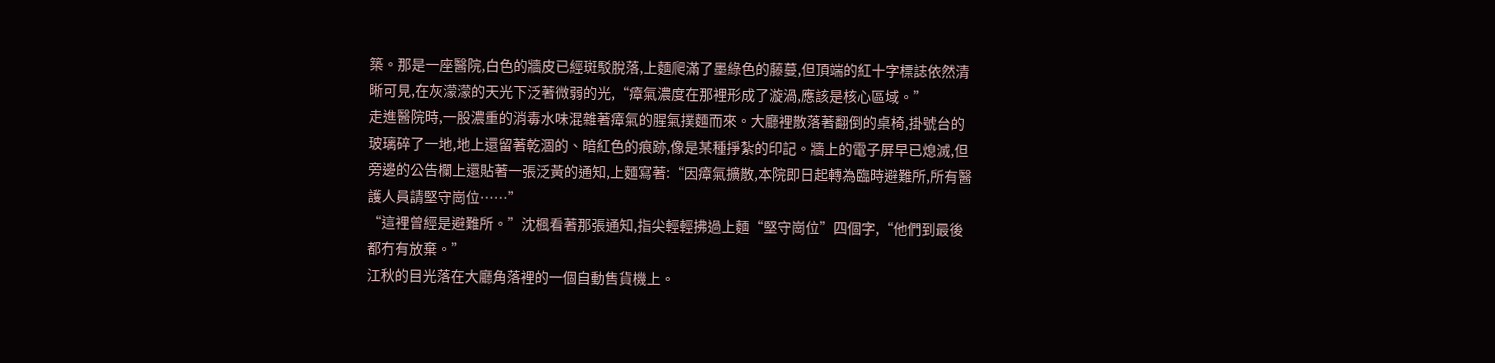築。那是一座醫院,白色的牆皮已經斑駁脫落,上麵爬滿了墨綠色的藤蔓,但頂端的紅十字標誌依然清晰可見,在灰濛濛的天光下泛著微弱的光,“瘴氣濃度在那裡形成了漩渦,應該是核心區域。”
走進醫院時,一股濃重的消毒水味混雜著瘴氣的腥氣撲麵而來。大廳裡散落著翻倒的桌椅,掛號台的玻璃碎了一地,地上還留著乾涸的、暗紅色的痕跡,像是某種掙紮的印記。牆上的電子屏早已熄滅,但旁邊的公告欄上還貼著一張泛黃的通知,上麵寫著:“因瘴氣擴散,本院即日起轉為臨時避難所,所有醫護人員請堅守崗位……”
“這裡曾經是避難所。”沈楓看著那張通知,指尖輕輕拂過上麵“堅守崗位”四個字,“他們到最後都冇有放棄。”
江秋的目光落在大廳角落裡的一個自動售貨機上。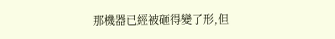那機器已經被砸得變了形,但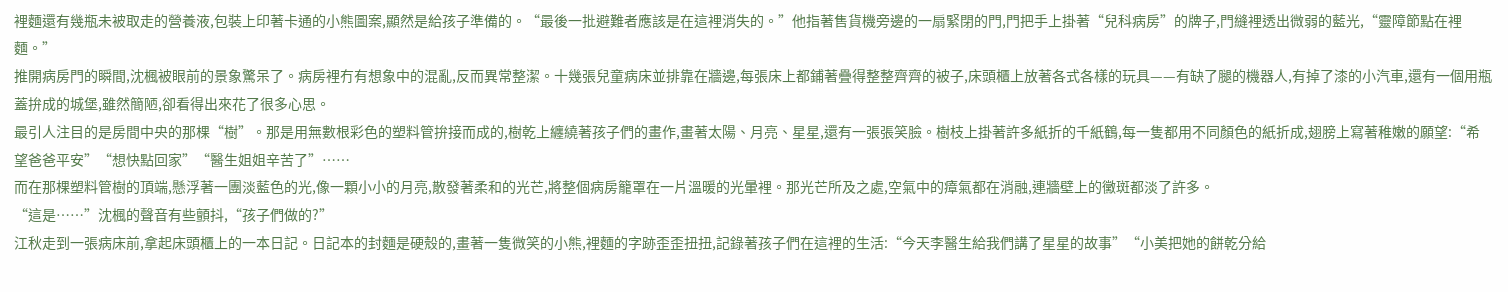裡麵還有幾瓶未被取走的營養液,包裝上印著卡通的小熊圖案,顯然是給孩子準備的。“最後一批避難者應該是在這裡消失的。”他指著售貨機旁邊的一扇緊閉的門,門把手上掛著“兒科病房”的牌子,門縫裡透出微弱的藍光,“靈障節點在裡麵。”
推開病房門的瞬間,沈楓被眼前的景象驚呆了。病房裡冇有想象中的混亂,反而異常整潔。十幾張兒童病床並排靠在牆邊,每張床上都鋪著疊得整整齊齊的被子,床頭櫃上放著各式各樣的玩具——有缺了腿的機器人,有掉了漆的小汽車,還有一個用瓶蓋拚成的城堡,雖然簡陋,卻看得出來花了很多心思。
最引人注目的是房間中央的那棵“樹”。那是用無數根彩色的塑料管拚接而成的,樹乾上纏繞著孩子們的畫作,畫著太陽、月亮、星星,還有一張張笑臉。樹枝上掛著許多紙折的千紙鶴,每一隻都用不同顏色的紙折成,翅膀上寫著稚嫩的願望:“希望爸爸平安”“想快點回家”“醫生姐姐辛苦了”……
而在那棵塑料管樹的頂端,懸浮著一團淡藍色的光,像一顆小小的月亮,散發著柔和的光芒,將整個病房籠罩在一片溫暖的光暈裡。那光芒所及之處,空氣中的瘴氣都在消融,連牆壁上的黴斑都淡了許多。
“這是……”沈楓的聲音有些顫抖,“孩子們做的?”
江秋走到一張病床前,拿起床頭櫃上的一本日記。日記本的封麵是硬殼的,畫著一隻微笑的小熊,裡麵的字跡歪歪扭扭,記錄著孩子們在這裡的生活:“今天李醫生給我們講了星星的故事”“小美把她的餅乾分給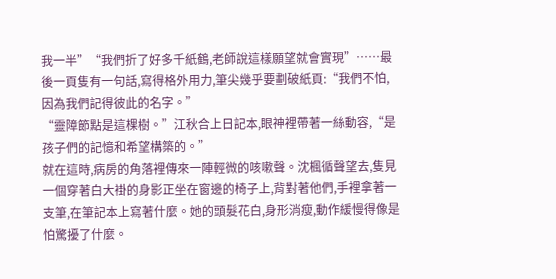我一半”“我們折了好多千紙鶴,老師說這樣願望就會實現”……最後一頁隻有一句話,寫得格外用力,筆尖幾乎要劃破紙頁:“我們不怕,因為我們記得彼此的名字。”
“靈障節點是這棵樹。”江秋合上日記本,眼神裡帶著一絲動容,“是孩子們的記憶和希望構築的。”
就在這時,病房的角落裡傳來一陣輕微的咳嗽聲。沈楓循聲望去,隻見一個穿著白大褂的身影正坐在窗邊的椅子上,背對著他們,手裡拿著一支筆,在筆記本上寫著什麼。她的頭髮花白,身形消瘦,動作緩慢得像是怕驚擾了什麼。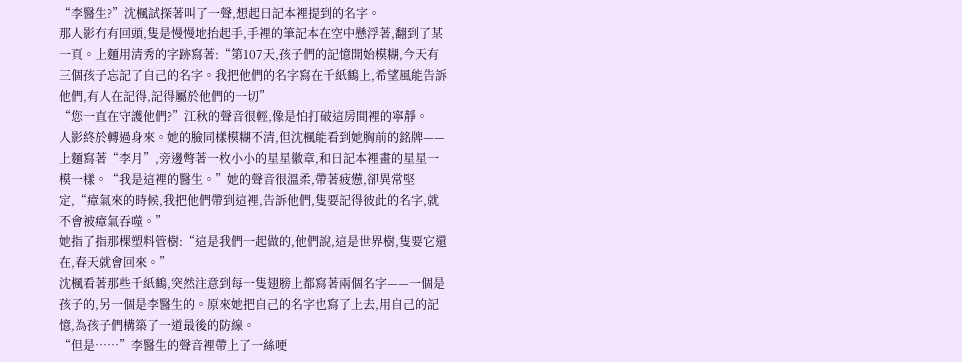“李醫生?”沈楓試探著叫了一聲,想起日記本裡提到的名字。
那人影冇有回頭,隻是慢慢地抬起手,手裡的筆記本在空中懸浮著,翻到了某一頁。上麵用清秀的字跡寫著:“第107天,孩子們的記憶開始模糊,今天有三個孩子忘記了自己的名字。我把他們的名字寫在千紙鶴上,希望風能告訴他們,有人在記得,記得屬於他們的一切”
“您一直在守護他們?”江秋的聲音很輕,像是怕打破這房間裡的寧靜。
人影終於轉過身來。她的臉同樣模糊不清,但沈楓能看到她胸前的銘牌——上麵寫著“李月”,旁邊彆著一枚小小的星星徽章,和日記本裡畫的星星一模一樣。“我是這裡的醫生。”她的聲音很溫柔,帶著疲憊,卻異常堅定,“瘴氣來的時候,我把他們帶到這裡,告訴他們,隻要記得彼此的名字,就不會被瘴氣吞噬。”
她指了指那棵塑料管樹:“這是我們一起做的,他們說,這是世界樹,隻要它還在,春天就會回來。”
沈楓看著那些千紙鶴,突然注意到每一隻翅膀上都寫著兩個名字——一個是孩子的,另一個是李醫生的。原來她把自己的名字也寫了上去,用自己的記憶,為孩子們構築了一道最後的防線。
“但是……”李醫生的聲音裡帶上了一絲哽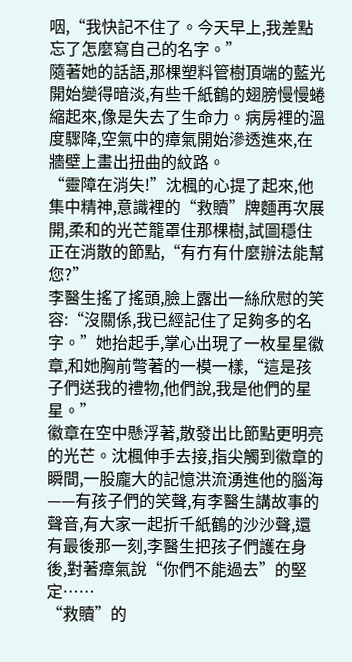咽,“我快記不住了。今天早上,我差點忘了怎麼寫自己的名字。”
隨著她的話語,那棵塑料管樹頂端的藍光開始變得暗淡,有些千紙鶴的翅膀慢慢蜷縮起來,像是失去了生命力。病房裡的溫度驟降,空氣中的瘴氣開始滲透進來,在牆壁上畫出扭曲的紋路。
“靈障在消失!”沈楓的心提了起來,他集中精神,意識裡的“救贖”牌麵再次展開,柔和的光芒籠罩住那棵樹,試圖穩住正在消散的節點,“有冇有什麼辦法能幫您?”
李醫生搖了搖頭,臉上露出一絲欣慰的笑容:“沒關係,我已經記住了足夠多的名字。”她抬起手,掌心出現了一枚星星徽章,和她胸前彆著的一模一樣,“這是孩子們送我的禮物,他們說,我是他們的星星。”
徽章在空中懸浮著,散發出比節點更明亮的光芒。沈楓伸手去接,指尖觸到徽章的瞬間,一股龐大的記憶洪流湧進他的腦海——有孩子們的笑聲,有李醫生講故事的聲音,有大家一起折千紙鶴的沙沙聲,還有最後那一刻,李醫生把孩子們護在身後,對著瘴氣說“你們不能過去”的堅定……
“救贖”的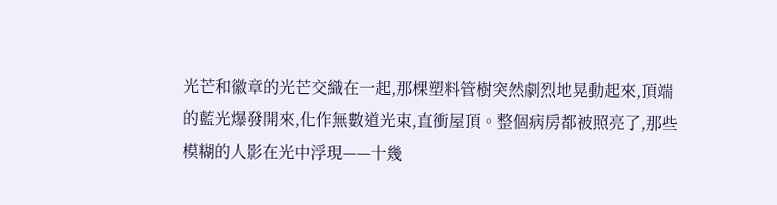光芒和徽章的光芒交織在一起,那棵塑料管樹突然劇烈地晃動起來,頂端的藍光爆發開來,化作無數道光束,直衝屋頂。整個病房都被照亮了,那些模糊的人影在光中浮現——十幾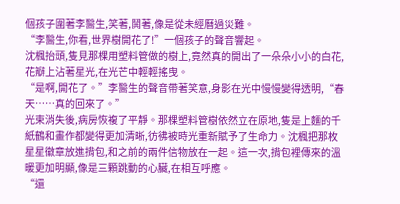個孩子圍著李醫生,笑著,鬨著,像是從未經曆過災難。
“李醫生,你看,世界樹開花了!”一個孩子的聲音響起。
沈楓抬頭,隻見那棵用塑料管做的樹上,竟然真的開出了一朵朵小小的白花,花瓣上沾著星光,在光芒中輕輕搖曳。
“是啊,開花了。”李醫生的聲音帶著笑意,身影在光中慢慢變得透明,“春天……真的回來了。”
光束消失後,病房恢複了平靜。那棵塑料管樹依然立在原地,隻是上麵的千紙鶴和畫作都變得更加清晰,彷彿被時光重新賦予了生命力。沈楓把那枚星星徽章放進揹包,和之前的兩件信物放在一起。這一次,揹包裡傳來的溫暖更加明顯,像是三顆跳動的心臟,在相互呼應。
“還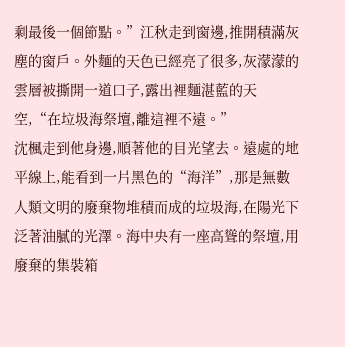剩最後一個節點。”江秋走到窗邊,推開積滿灰塵的窗戶。外麵的天色已經亮了很多,灰濛濛的雲層被撕開一道口子,露出裡麵湛藍的天空,“在垃圾海祭壇,離這裡不遠。”
沈楓走到他身邊,順著他的目光望去。遠處的地平線上,能看到一片黑色的“海洋”,那是無數人類文明的廢棄物堆積而成的垃圾海,在陽光下泛著油膩的光澤。海中央有一座高聳的祭壇,用廢棄的集裝箱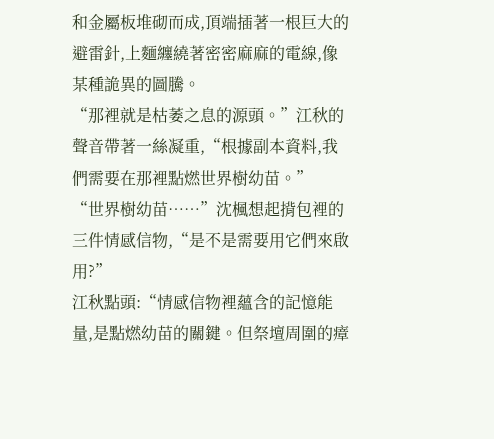和金屬板堆砌而成,頂端插著一根巨大的避雷針,上麵纏繞著密密麻麻的電線,像某種詭異的圖騰。
“那裡就是枯萎之息的源頭。”江秋的聲音帶著一絲凝重,“根據副本資料,我們需要在那裡點燃世界樹幼苗。”
“世界樹幼苗……”沈楓想起揹包裡的三件情感信物,“是不是需要用它們來啟用?”
江秋點頭:“情感信物裡蘊含的記憶能量,是點燃幼苗的關鍵。但祭壇周圍的瘴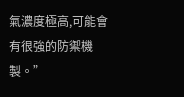氣濃度極高,可能會有很強的防禦機製。”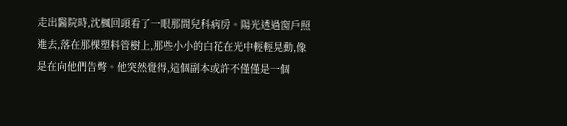走出醫院時,沈楓回頭看了一眼那間兒科病房。陽光透過窗戶照進去,落在那棵塑料管樹上,那些小小的白花在光中輕輕晃動,像是在向他們告彆。他突然覺得,這個副本或許不僅僅是一個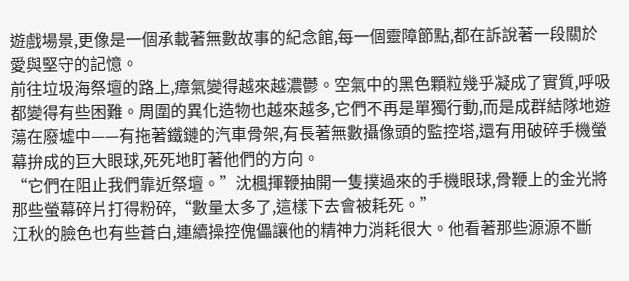遊戲場景,更像是一個承載著無數故事的紀念館,每一個靈障節點,都在訴說著一段關於愛與堅守的記憶。
前往垃圾海祭壇的路上,瘴氣變得越來越濃鬱。空氣中的黑色顆粒幾乎凝成了實質,呼吸都變得有些困難。周圍的異化造物也越來越多,它們不再是單獨行動,而是成群結隊地遊蕩在廢墟中——有拖著鐵鏈的汽車骨架,有長著無數攝像頭的監控塔,還有用破碎手機螢幕拚成的巨大眼球,死死地盯著他們的方向。
“它們在阻止我們靠近祭壇。”沈楓揮鞭抽開一隻撲過來的手機眼球,骨鞭上的金光將那些螢幕碎片打得粉碎,“數量太多了,這樣下去會被耗死。”
江秋的臉色也有些蒼白,連續操控傀儡讓他的精神力消耗很大。他看著那些源源不斷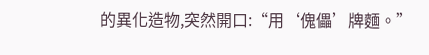的異化造物,突然開口:“用‘傀儡’牌麵。”